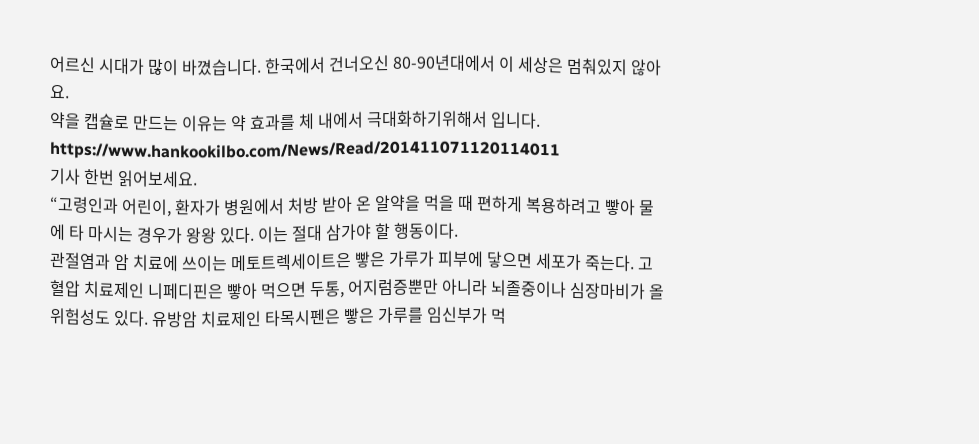어르신 시대가 많이 바꼈습니다. 한국에서 건너오신 80-90년대에서 이 세상은 멈춰있지 않아요.
약을 캡슐로 만드는 이유는 약 효과를 체 내에서 극대화하기위해서 입니다.
https://www.hankookilbo.com/News/Read/201411071120114011
기사 한번 읽어보세요.
“고령인과 어린이, 환자가 병원에서 처방 받아 온 알약을 먹을 때 편하게 복용하려고 빻아 물에 타 마시는 경우가 왕왕 있다. 이는 절대 삼가야 할 행동이다.
관절염과 암 치료에 쓰이는 메토트렉세이트은 빻은 가루가 피부에 닿으면 세포가 죽는다. 고혈압 치료제인 니페디핀은 빻아 먹으면 두통, 어지럼증뿐만 아니라 뇌졸중이나 심장마비가 올 위험성도 있다. 유방암 치료제인 타목시펜은 빻은 가루를 임신부가 먹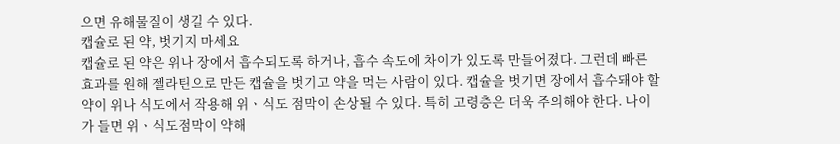으면 유해물질이 생길 수 있다.
캡슐로 된 약, 벗기지 마세요
캡슐로 된 약은 위나 장에서 흡수되도록 하거나, 흡수 속도에 차이가 있도록 만들어졌다. 그런데 빠른 효과를 원해 젤라틴으로 만든 캡슐을 벗기고 약을 먹는 사람이 있다. 캡슐을 벗기면 장에서 흡수돼야 할 약이 위나 식도에서 작용해 위ㆍ식도 점막이 손상될 수 있다. 특히 고령층은 더욱 주의해야 한다. 나이가 들면 위ㆍ식도점막이 약해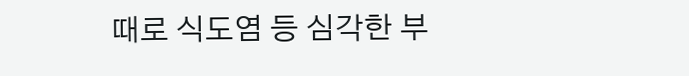때로 식도염 등 심각한 부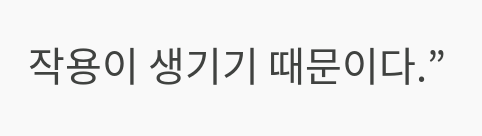작용이 생기기 때문이다.”